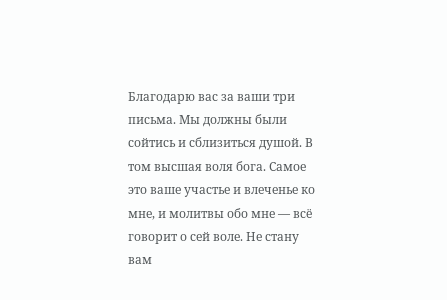Благодарю вас за ваши три письма. Мы должны были сойтись и сблизиться душой. В том высшая воля бога. Самое это ваше участье и влеченье ко мне, и молитвы обо мне — всё говорит о сей воле. Не стану вам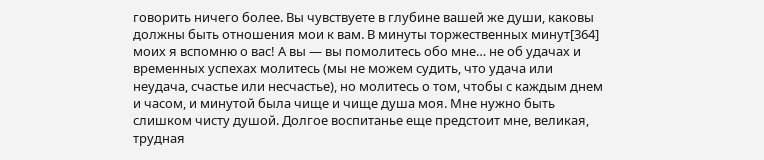говорить ничего более. Вы чувствуете в глубине вашей же души, каковы должны быть отношения мои к вам. В минуты торжественных минут[364] моих я вспомню о вас! А вы — вы помолитесь обо мне… не об удачах и временных успехах молитесь (мы не можем судить, что удача или неудача, счастье или несчастье), но молитесь о том, чтобы с каждым днем и часом, и минутой была чище и чище душа моя. Мне нужно быть слишком чисту душой. Долгое воспитанье еще предстоит мне, великая, трудная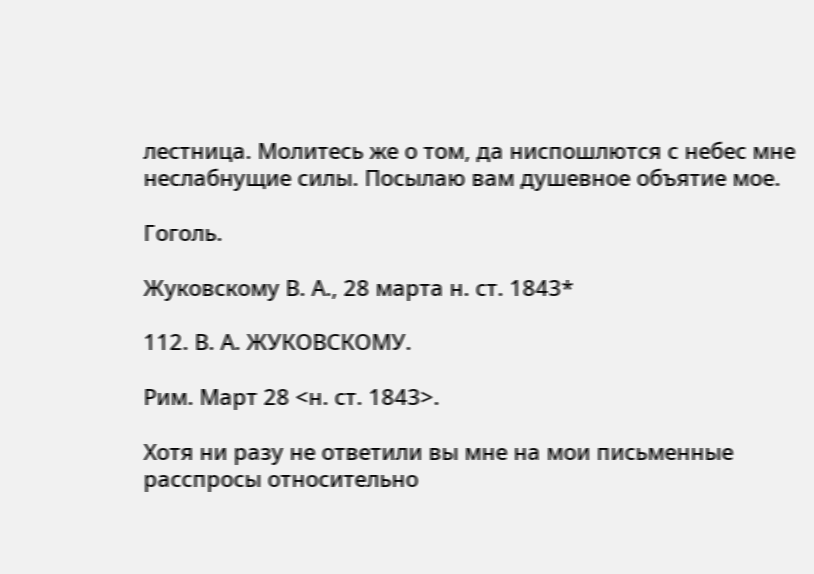лестница. Молитесь же о том, да ниспошлются с небес мне неслабнущие силы. Посылаю вам душевное объятие мое.

Гоголь.

Жуковскому В. А., 28 марта н. ст. 1843*

112. В. А. ЖУКОВСКОМУ.

Рим. Март 28 <н. ст. 1843>.

Хотя ни разу не ответили вы мне на мои письменные расспросы относительно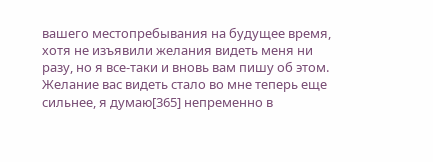вашего местопребывания на будущее время, хотя не изъявили желания видеть меня ни разу, но я все-таки и вновь вам пишу об этом. Желание вас видеть стало во мне теперь еще сильнее, я думаю[365] непременно в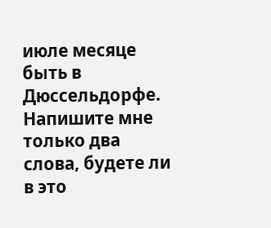июле месяце быть в Дюссельдорфе. Напишите мне только два слова, будете ли в это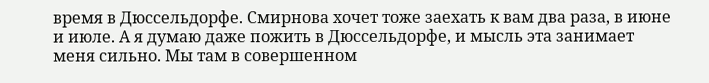время в Дюссельдорфе. Смирнова хочет тоже заехать к вам два раза, в июне и июле. А я думаю даже пожить в Дюссельдорфе, и мысль эта занимает меня сильно. Мы там в совершенном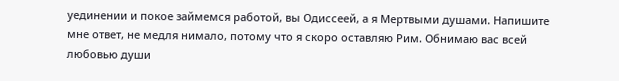уединении и покое займемся работой, вы Одиссеей, а я Мертвыми душами. Напишите мне ответ, не медля нимало, потому что я скоро оставляю Рим. Обнимаю вас всей любовью души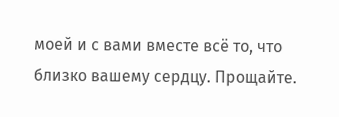моей и с вами вместе всё то, что близко вашему сердцу. Прощайте.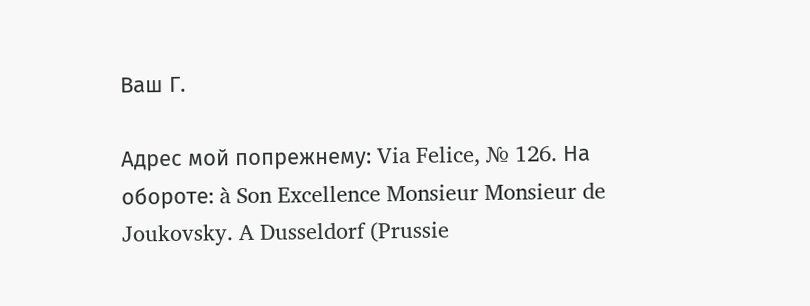Ваш Г.

Адрес мой попрежнему: Via Felice, № 126. На обороте: à Son Excellence Monsieur Monsieur de Joukovsky. A Dusseldorf (Prussie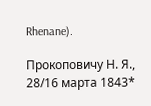Rhenane).

Прокоповичу Н. Я., 28/16 марта 1843*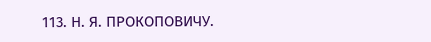113. Н. Я. ПРОКОПОВИЧУ.